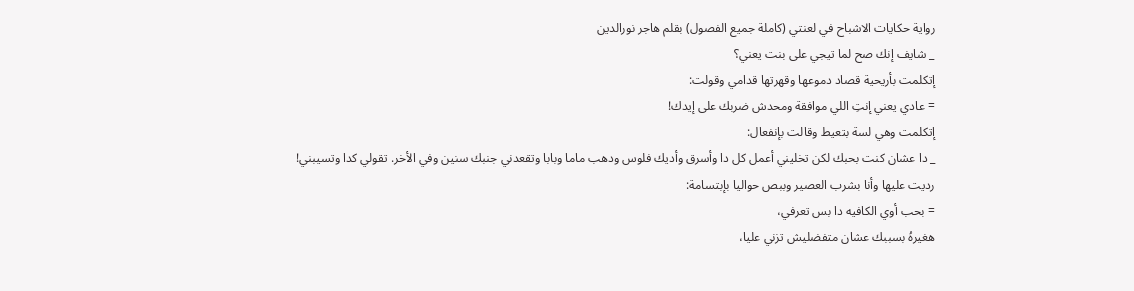رواية حكايات الاشباح في لعنتي (كاملة جميع الفصول) بقلم هاجر نورالدين
_ شايف إنك صح لما تيجي على بنت يعني؟
إتكلمت بأريحية قصاد دموعها وقهرتها قدامي وقولت:
= عادي يعني إنتِ اللي موافقة ومحدش ضربك على إيدك!
إتكلمت وهي لسة بتعيط وقالت بإنفعال:
_ دا عشان كنت بحبك لكن تخليني أعمل كل دا وأسرق وأديك فلوس ودهب ماما وبابا وتقعدني جنبك سنين وفي الأخر. تقولي كدا وتسيبني!
رديت عليها وأنا بشرب العصير وببص حواليا بإبتسامة:
= بحب أوي الكافيه دا بس تعرفي،
هغيرهُ بسببك عشان متفضليش تزني عليا،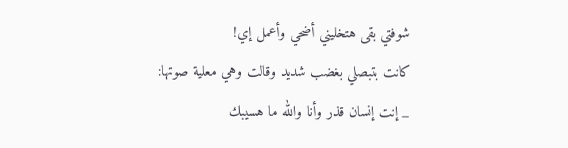شوفتي بقى هتخليني أضحي وأعمل إي!
كانت بتبصلي بغضب شديد وقالت وهي معلية صوتها:
_ إنت إنسان قذر وأنا والله ما هسيبك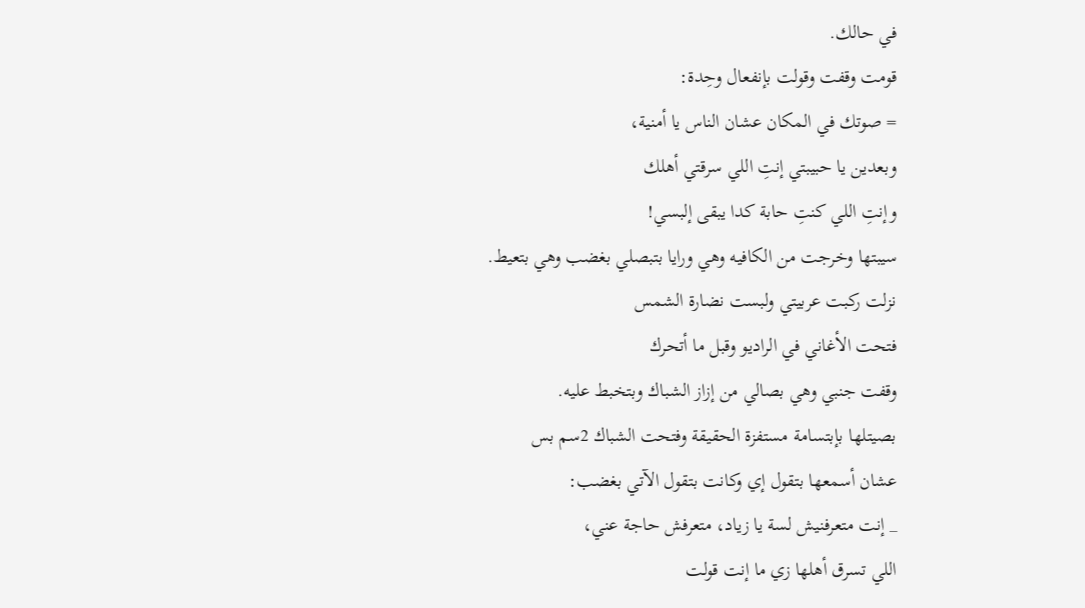في حالك.
قومت وقفت وقولت بإنفعال وحِدة:
= صوتك في المكان عشان الناس يا أمنية،
وبعدين يا حبيبتي إنتِ اللي سرقتي أهلك
وإنتِ اللي كنتِ حابة كدا يبقى إلبسي!
سيبتها وخرجت من الكافيه وهي ورايا بتبصلي بغضب وهي بتعيط.
نزلت ركبت عربيتي ولبست نضارة الشمس
فتحت الأغاني في الراديو وقبل ما أتحرك
وقفت جنبي وهي بصالي من إزاز الشباك وبتخبط عليه.
بصيتلها بإبتسامة مستفزة الحقيقة وفتحت الشباك 2سم بس
عشان أسمعها بتقول إي وكانت بتقول الآتي بغضب:
_ إنت متعرفنيش لسة يا زياد، متعرفش حاجة عني،
اللي تسرق أهلها زي ما إنت قولت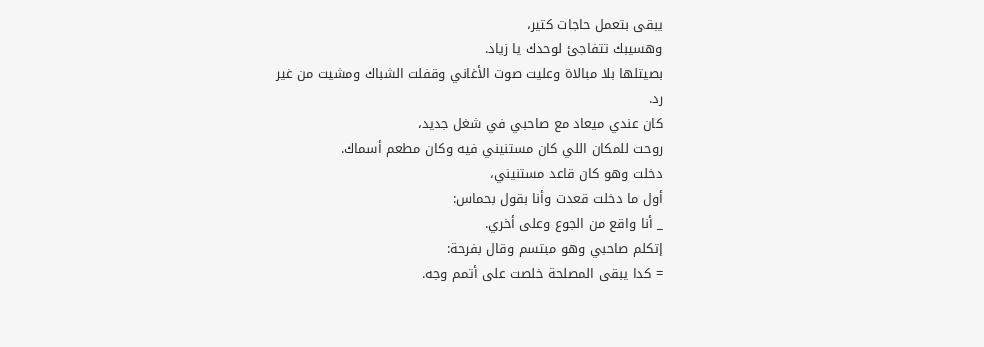يبقى بتعمل حاجات كتير،
وهسيبك تتفاجئ لوحدك يا زياد.
بصيتلها بلا مبالاة وعليت صوت الأغاني وقفلت الشباك ومشيت من غير رد.
كان عندي ميعاد مع صاحبي في شغل جديد،
روحت للمكان اللي كان مستنيني فيه وكان مطعم أسماك.
دخلت وهو كان قاعد مستنيني،
أول ما دخلت قعدت وأنا بقول بحماس:
_ أنا واقع من الجوع وعلى أخري.
إتكلم صاحبي وهو مبتسم وقال بفرحة:
= كدا يبقى المصلحة خلصت على أتمم وجه.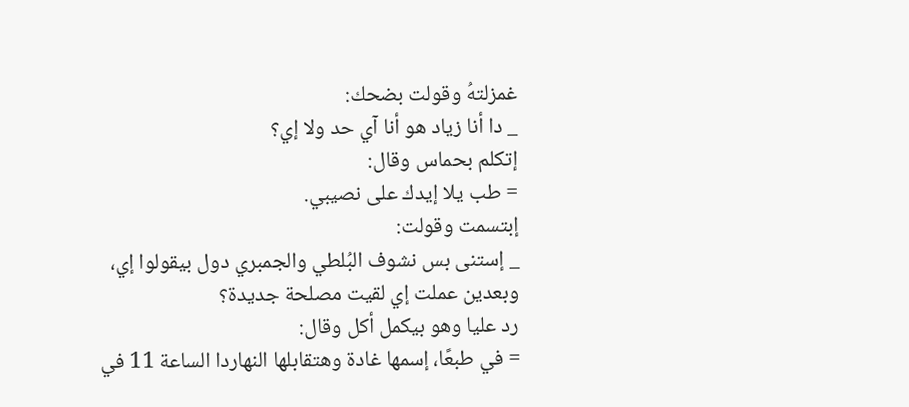غمزلتهُ وقولت بضحك:
_ دا أنا زياد هو أنا آي حد ولا إي؟
إتكلم بحماس وقال:
= طب يلا إيدك على نصيبي.
إبتسمت وقولت:
_ إستنى بس نشوف البُلطي والجمبري دول بيقولوا إي،
وبعدين عملت إي لقيت مصلحة جديدة؟
رد عليا وهو بيكمل أكل وقال:
= في طبعًا، إسمها غادة وهتقابلها النهاردا الساعة 11 في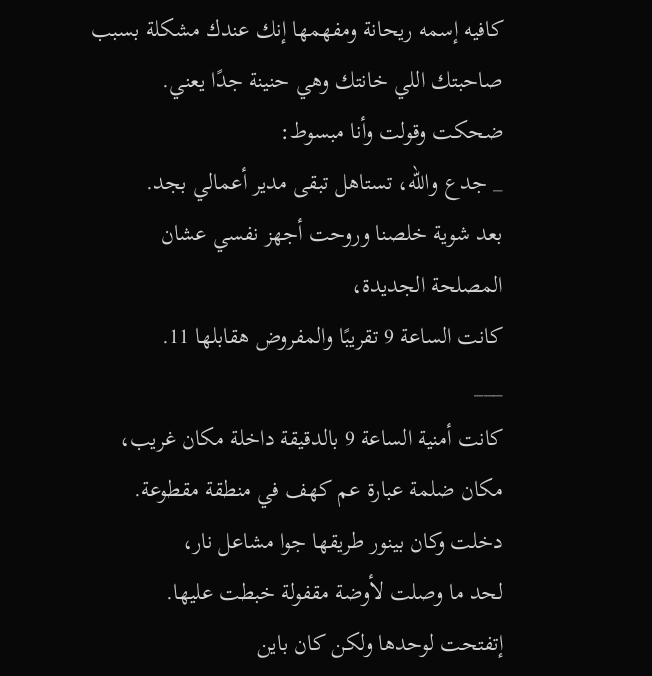كافيه إسمه ريحانة ومفهمها إنك عندك مشكلة بسبب صاحبتك اللي خانتك وهي حنينة جدًا يعني.
ضحكت وقولت وأنا مبسوط:
_ جدع والله، تستاهل تبقى مدير أعمالي بجد.
بعد شوية خلصنا وروحت أجهز نفسي عشان المصلحة الجديدة،
كانت الساعة 9 تقريبًا والمفروض هقابلها 11.
___
كانت أمنية الساعة 9 بالدقيقة داخلة مكان غريب،
مكان ضلمة عبارة عم كهف في منطقة مقطوعة.
دخلت وكان بينور طريقها جوا مشاعل نار،
لحد ما وصلت لأوضة مقفولة خبطت عليها.
إتفتحت لوحدها ولكن كان باين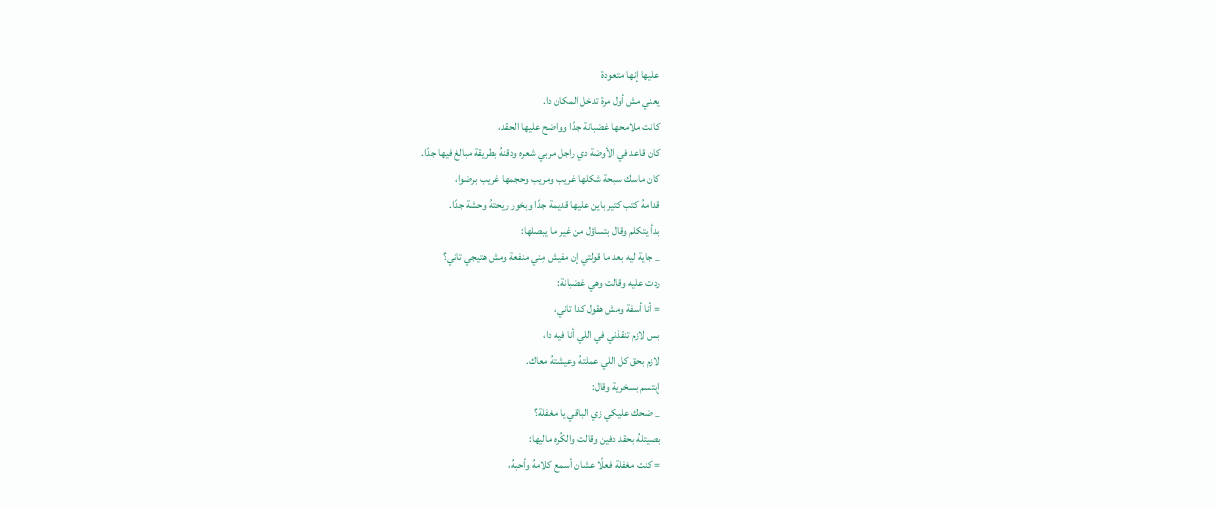عليها إنها متعودة
يعني مش أول مرة تدخل المكان دا.
كانت ملامحها غضبانة جدًا وواضح عليها الحقد،
كان قاعد في الأوضة دي راجل مربي شعره ودقنهُ بطريقة مبالغ فيها جدًا.
كان ماسك سبحة شكلها غريب ومريب وحجمها غريب برضوا،
قدامهُ كتب كتير باين عليها قديمة جدًا وبخور ريحتهُ وحشة جدًا.
بدأ يتكلم وقال بتساؤل من غير ما يبصلها:
_ جاية ليه بعد ما قولتي إن مفيش مِني منفعة ومش هتيجي تاني؟
ردت عليه وقالت وهي غضبانة:
= أنا أسفة ومش هقول كدا تاني،
بس لازم تنقذني في اللي أنا فيه دا،
لازم بحق كل اللي عملتهُ وعيشتهُ معاك.
إبتسم بسخرية وقال:
_ ضحك عليكي زي الباقي يا مغفلة؟
بصيتلهُ بحقد دفين وقالت والكُره ماليها:
= كنت مغفلة فعلًا عشان أسمع كلامهُ وأحبهُ،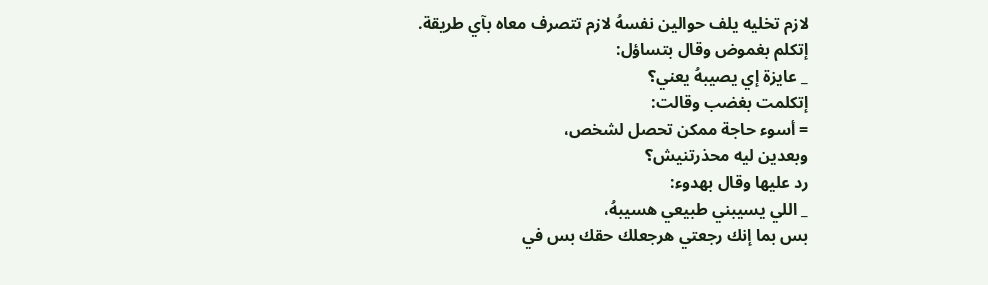لازم تخليه يلف حوالين نفسهُ لازم تتصرف معاه بآي طريقة.
إتكلم بغموض وقال بتساؤل:
_ عايزة إي يصيبهُ يعني؟
إتكلمت بغضب وقالت:
= أسوء حاجة ممكن تحصل لشخص،
وبعدين ليه محذرتنيش؟
رد عليها وقال بهدوء:
_ اللي يسيبني طبيعي هسيبهُ،
بس بما إنك رجعتي هرجعلك حقك بس في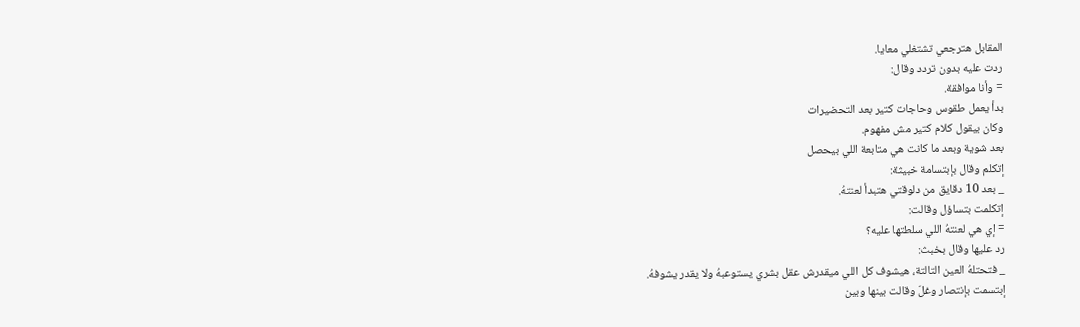المقابل هترجعي تشتغلي معايا.
ردت عليه بدون تردد وقال:
= وأنا موافقة.
بدأ يعمل طقوس وحاجات كتير بعد التحضيرات
وكان بيقول كلام كتير مش مفهوم.
بعد شوية وبعد ما كانت هي متابعة اللي بيحصل
إتكلم وقال بإبتسامة خبيثة:
_ بعد 10 دقايق من دلوقتي هتبدأ لعنتهُ.
إتكلمت بتساؤل وقالت:
= إي هي لعنتهُ اللي سلطتها عليه؟
رد عليها وقال بخبث:
_ فتحتلهُ العين التالتة، هيشوف كل اللي ميقدرش عقل بشري يستوعبهُ ولا يقدر يشوفهُ.
إبتسمت بإنتصار وغلّ وقالت بينها وبين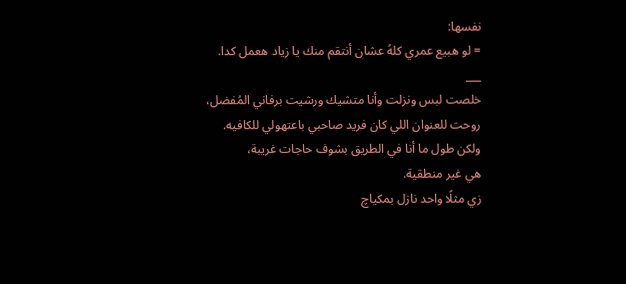نفسها:
= لو هبيع عمري كلهُ عشان أنتقم منك يا زياد هعمل كدا.
___
خلصت لبس ونزلت وأنا متشيك ورشيت برفاني المُفضل،
روحت للعنوان اللي كان فريد صاحبي باعتهولي للكافيه.
ولكن طول ما أنا في الطريق بشوف حاجات غريبة،
هي غير منطقية.
زي مثلًا واحد نازل بمكياچ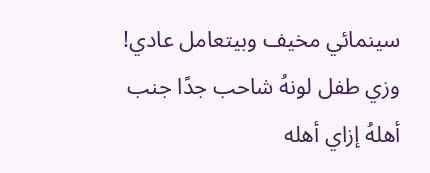سينمائي مخيف وبيتعامل عادي!
وزي طفل لونهُ شاحب جدًا جنب أهلهُ إزاي أهله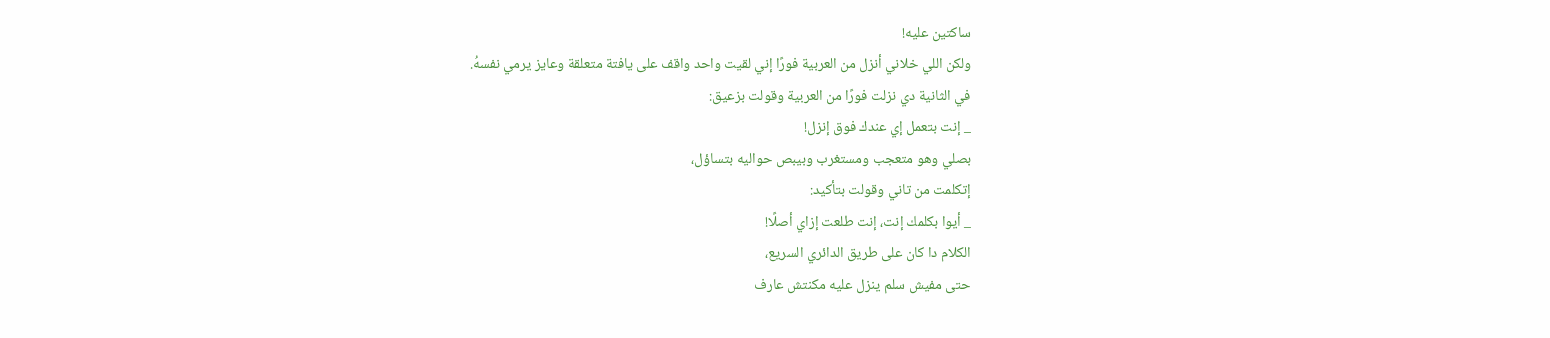ساكتين عليه!
ولكن اللي خلاني أنزل من العربية فورًا إني لقيت واحد واقف على يافتة متعلقة وعايز يرمي نفسهُ.
في الثانية دي نزلت فورًا من العربية وقولت بزعيق:
_ إنت بتعمل إي عندك فوق إنزل!
بصلي وهو متعجب ومستغرب وبيبص حواليه بتساؤل،
إتكلمت من تاني وقولت بتأكيد:
_ أيوا بكلمك إنت، إنت طلعت إزاي أصلًا!
الكلام دا كان على طريق الدائري السريع،
حتى مفيش سلم ينزل عليه مكنتش عارف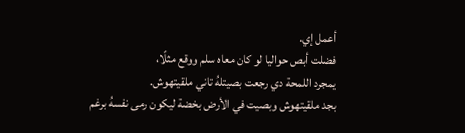أعمل إي.
فضلت أبص حواليا لو كان معاه سلم ووقع مثلًا،
يمجرد اللمحة دي رجعت بصيتلهُ تاني ملقيتهوش.
بجد ملقيتهوش وبصيت في الأرض بخضة ليكون رمى نفسهُ برغم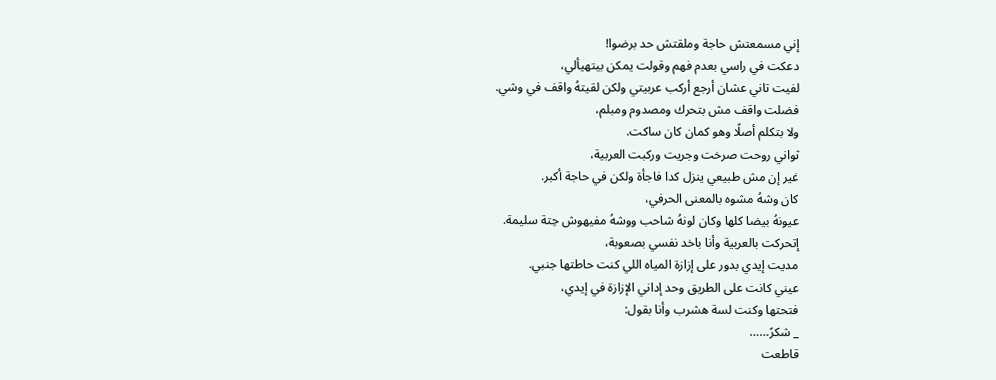إني مسمعتش حاجة وملقتش حد برضوا!
دعكت في راسي بعدم فهم وقولت يمكن بيتهيألي،
لفيت تاني عشان أرجع أركب عربيتي ولكن لقيتهُ واقف في وشي.
فضلت واقف مش بتحرك ومصدوم ومبلم،
ولا بتكلم أصلًا وهو كمان كان ساكت.
ثواني روحت صرخت وجريت وركبت العربية،
غير إن مش طبيعي ينزل كدا فاجأة ولكن في حاجة أكبر.
كان وشهُ مشوه بالمعنى الحرفي،
عيونهُ بيضا كلها وكان لونهُ شاحب ووشهُ مفيهوش حِتة سليمة.
إتحركت بالعربية وأنا باخد نفسي بصعوبة،
مديت إيدي بدور على إزازة المياه اللي كنت حاطتها جنبي.
عيني كانت على الطريق وحد إداني الإزازة في إيدي،
فتحتها وكنت لسة هشرب وأنا بقول:
_ شكرً……
قاطعت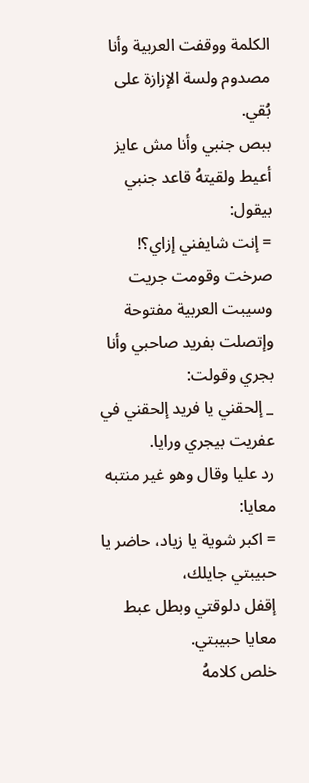الكلمة ووقفت العربية وأنا مصدوم ولسة الإزازة على بُقي.
ببص جنبي وأنا مش عايز أعيط ولقيتهُ قاعد جنبي بيقول:
= إنت شايفني إزاي؟!
صرخت وقومت جريت وسيبت العربية مفتوحة وإتصلت بفريد صاحبي وأنا بجري وقولت:
_ إلحقني يا فريد إلحقني في عفريت بيجري ورايا.
رد عليا وقال وهو غير منتبه معايا:
= اكبر شوية يا زياد، حاضر يا حبيبتي جايلك،
إقفل دلوقتي وبطل عبط معايا حبيبتي.
خلص كلامهُ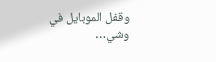وقفل الموبايل في وشي…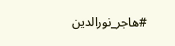#هاجر_نورالدين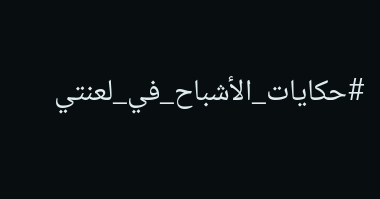#حكايات_الأشباح_في_لعنتي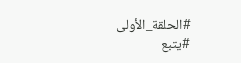#الحلقة_الأولى
#يتبع